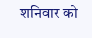शनिवार को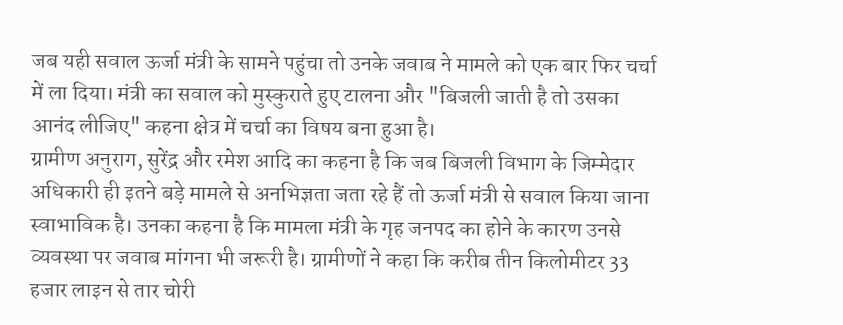जब यही सवाल ऊर्जा मंत्री के सामने पहुंचा तो उनके जवाब ने मामले को एक बार फिर चर्चा में ला दिया। मंत्री का सवाल को मुस्कुराते हुए टालना और "बिजली जाती है तो उसका आनंद लीजिए" कहना क्षेत्र में चर्चा का विषय बना हुआ है।
ग्रामीण अनुराग, सुरेंद्र और रमेश आदि का कहना है कि जब बिजली विभाग के जिम्मेदार अधिकारी ही इतने बड़े मामले से अनभिज्ञता जता रहे हैं तो ऊर्जा मंत्री से सवाल किया जाना स्वाभाविक है। उनका कहना है कि मामला मंत्री के गृह जनपद का होने के कारण उनसे व्यवस्था पर जवाब मांगना भी जरूरी है। ग्रामीणों ने कहा कि करीब तीन किलोमीटर 33 हजार लाइन से तार चोरी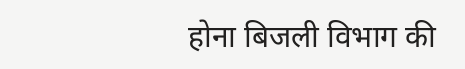होना बिजली विभाग की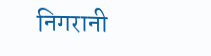निगरानी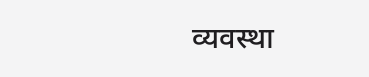व्यवस्था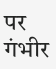पर गंभीर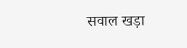सवाल खड़ा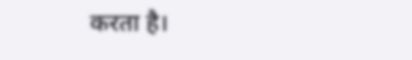करता है।